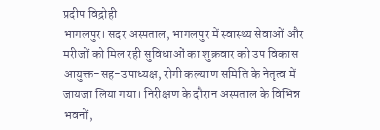प्रदीप विद्रोही
भागलपुर। सदर अस्पताल, भागलपुर में स्वास्थ्य सेवाओं और मरीजों को मिल रही सुविधाओं का शुक्रवार को उप विकास आयुक्त-सह-उपाध्यक्ष, रोगी कल्याण समिति के नेतृत्व में जायजा लिया गया। निरीक्षण के दौरान अस्पताल के विभिन्न भवनों,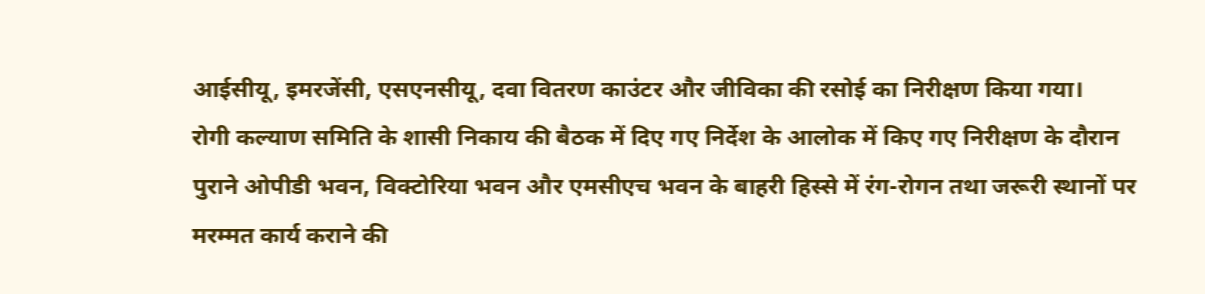आईसीयू, इमरजेंसी, एसएनसीयू, दवा वितरण काउंटर और जीविका की रसोई का निरीक्षण किया गया।
रोगी कल्याण समिति के शासी निकाय की बैठक में दिए गए निर्देश के आलोक में किए गए निरीक्षण के दौरान पुराने ओपीडी भवन, विक्टोरिया भवन और एमसीएच भवन के बाहरी हिस्से में रंग-रोगन तथा जरूरी स्थानों पर मरम्मत कार्य कराने की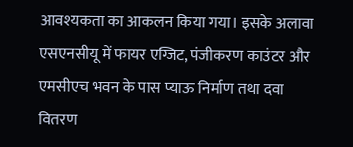आवश्यकता का आकलन किया गया। इसके अलावा एसएनसीयू में फायर एग्जिट, पंजीकरण काउंटर और एमसीएच भवन के पास प्याऊ निर्माण तथा दवा वितरण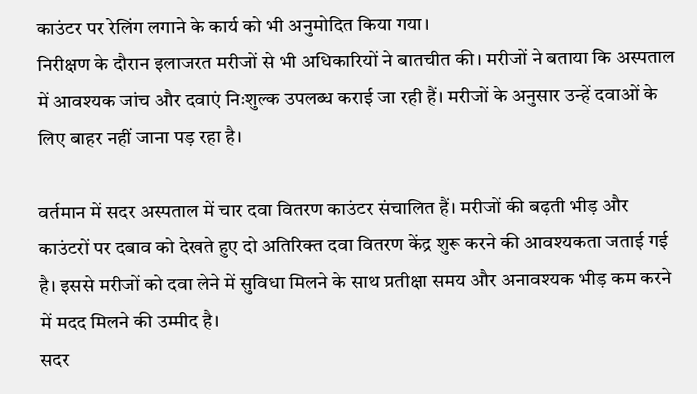काउंटर पर रेलिंग लगाने के कार्य को भी अनुमोदित किया गया।
निरीक्षण के दौरान इलाजरत मरीजों से भी अधिकारियों ने बातचीत की। मरीजों ने बताया कि अस्पताल में आवश्यक जांच और दवाएं निःशुल्क उपलब्ध कराई जा रही हैं। मरीजों के अनुसार उन्हें दवाओं के लिए बाहर नहीं जाना पड़ रहा है।

वर्तमान में सदर अस्पताल में चार दवा वितरण काउंटर संचालित हैं। मरीजों की बढ़ती भीड़ और काउंटरों पर दबाव को देखते हुए दो अतिरिक्त दवा वितरण केंद्र शुरू करने की आवश्यकता जताई गई है। इससे मरीजों को दवा लेने में सुविधा मिलने के साथ प्रतीक्षा समय और अनावश्यक भीड़ कम करने में मदद मिलने की उम्मीद है।
सदर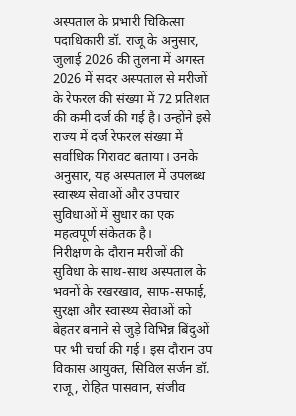अस्पताल के प्रभारी चिकित्सा पदाधिकारी डॉ. राजू के अनुसार, जुलाई 2026 की तुलना में अगस्त 2026 में सदर अस्पताल से मरीजों के रेफरल की संख्या में 72 प्रतिशत की कमी दर्ज की गई है। उन्होंने इसे राज्य में दर्ज रेफरल संख्या में सर्वाधिक गिरावट बताया। उनके अनुसार, यह अस्पताल में उपलब्ध स्वास्थ्य सेवाओं और उपचार सुविधाओं में सुधार का एक महत्वपूर्ण संकेतक है।
निरीक्षण के दौरान मरीजों की सुविधा के साथ-साथ अस्पताल के भवनों के रखरखाव, साफ-सफाई, सुरक्षा और स्वास्थ्य सेवाओं को बेहतर बनाने से जुड़े विभिन्न बिंदुओं पर भी चर्चा की गई। इस दौरान उप विकास आयुक्त, सिविल सर्जन डॉ. राजू, रोहित पासवान, संजीव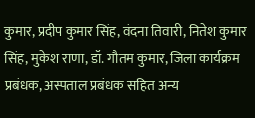कुमार, प्रदीप कुमार सिंह, वंदना तिवारी, नितेश कुमार सिंह, मुकेश राणा, डॉ. गौतम कुमार, जिला कार्यक्रम प्रबंधक, अस्पताल प्रबंधक सहित अन्य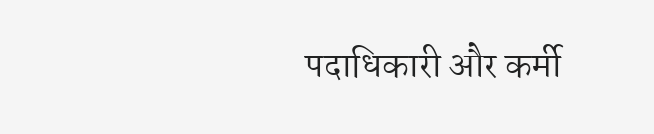पदाधिकारी और कर्मी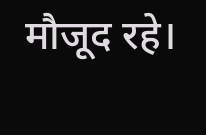मौजूद रहे।